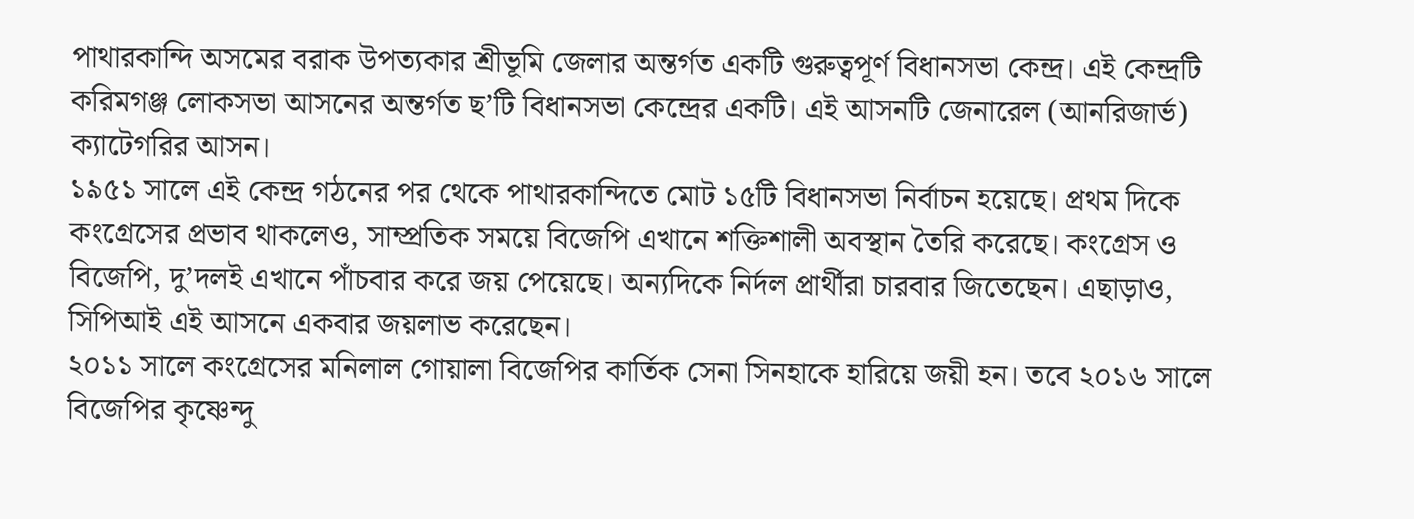পাথারকান্দি অসমের বরাক উপত্যকার শ্রীভূমি জেলার অন্তর্গত একটি গুরুত্বপূর্ণ বিধানসভা কেন্দ্র। এই কেন্দ্রটি করিমগঞ্জ লোকসভা আসনের অন্তর্গত ছ’টি বিধানসভা কেন্দ্রের একটি। এই আসনটি জেনারেল (আনরিজার্ভ) ক্যাটেগরির আসন।
১৯৫১ সালে এই কেন্দ্র গঠনের পর থেকে পাথারকান্দিতে মোট ১৫টি বিধানসভা নির্বাচন হয়েছে। প্রথম দিকে কংগ্রেসের প্রভাব থাকলেও, সাম্প্রতিক সময়ে বিজেপি এখানে শক্তিশালী অবস্থান তৈরি করেছে। কংগ্রেস ও বিজেপি, দু’দলই এখানে পাঁচবার করে জয় পেয়েছে। অন্যদিকে নির্দল প্রার্থীরা চারবার জিতেছেন। এছাড়াও, সিপিআই এই আসনে একবার জয়লাভ করেছেন।
২০১১ সালে কংগ্রেসের মনিলাল গোয়ালা বিজেপির কার্তিক সেনা সিনহাকে হারিয়ে জয়ী হন। তবে ২০১৬ সালে বিজেপির কৃষ্ণেন্দু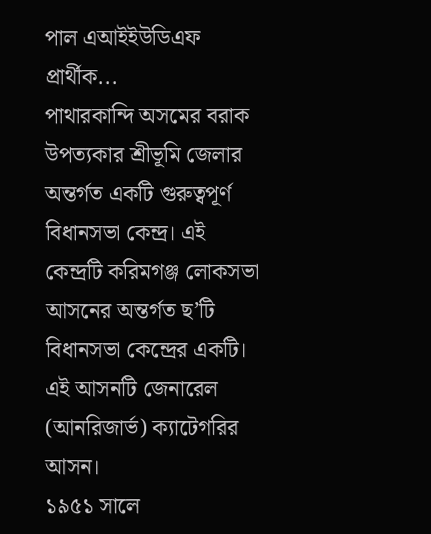পাল এআইইউডিএফ প্রার্থীক...
পাথারকান্দি অসমের বরাক উপত্যকার শ্রীভূমি জেলার অন্তর্গত একটি গুরুত্বপূর্ণ বিধানসভা কেন্দ্র। এই কেন্দ্রটি করিমগঞ্জ লোকসভা আসনের অন্তর্গত ছ’টি বিধানসভা কেন্দ্রের একটি। এই আসনটি জেনারেল (আনরিজার্ভ) ক্যাটেগরির আসন।
১৯৫১ সালে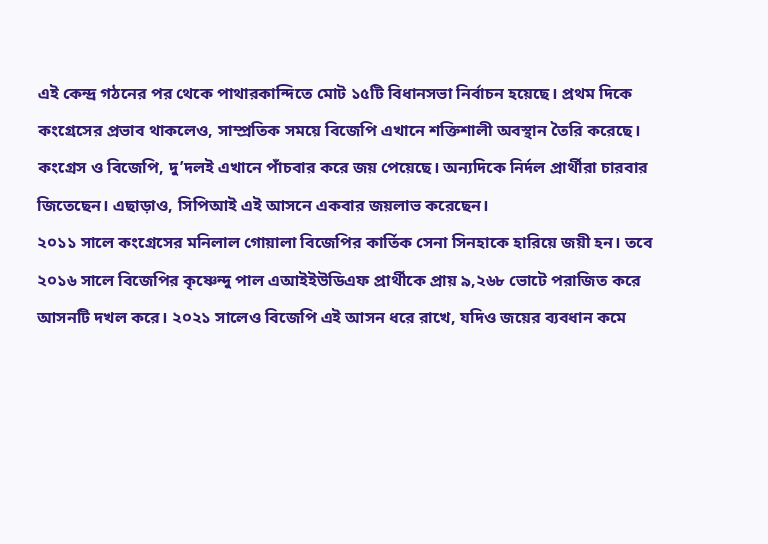এই কেন্দ্র গঠনের পর থেকে পাথারকান্দিতে মোট ১৫টি বিধানসভা নির্বাচন হয়েছে। প্রথম দিকে কংগ্রেসের প্রভাব থাকলেও, সাম্প্রতিক সময়ে বিজেপি এখানে শক্তিশালী অবস্থান তৈরি করেছে। কংগ্রেস ও বিজেপি, দু’দলই এখানে পাঁচবার করে জয় পেয়েছে। অন্যদিকে নির্দল প্রার্থীরা চারবার জিতেছেন। এছাড়াও, সিপিআই এই আসনে একবার জয়লাভ করেছেন।
২০১১ সালে কংগ্রেসের মনিলাল গোয়ালা বিজেপির কার্তিক সেনা সিনহাকে হারিয়ে জয়ী হন। তবে ২০১৬ সালে বিজেপির কৃষ্ণেন্দু পাল এআইইউডিএফ প্রার্থীকে প্রায় ৯,২৬৮ ভোটে পরাজিত করে আসনটি দখল করে। ২০২১ সালেও বিজেপি এই আসন ধরে রাখে, যদিও জয়ের ব্যবধান কমে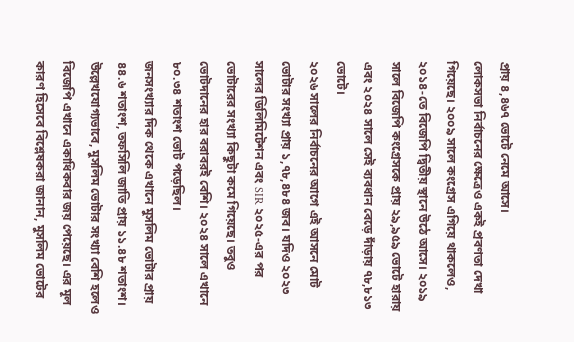প্রায় ৪,৪৬৭ ভোটে নেমে আসে।
লোকসভা নির্বাচনের ক্ষেত্রেও একই প্রবণতা দেখা গিয়েছে। ২০০৯ সালে কংগ্রেস এগিয়ে থাকলেও, ২০১৪-তে বিজেপি দ্বিতীয় স্থানে উঠে আসে। ২০১৯ সালে বিজেপি কংগ্রেসকে প্রায় ২৯,৯৫৯ ভোটে হারায় এবং ২০২৪ সালে সেই ব্যবধান বেড়ে দাঁড়ায় ৭৮,৮১৩ ভোটে।
২০২৬ সালের নির্বাচনের আগে এই আসনে মোট ভোটার সংখ্যা প্রায় ১,৭৮,৪৮৪ জব। যদিও ২০২৩ সালের ডিলিমিটেশন এবং SIR ২০২৫-এর পর ভোটারের সংখ্যা কিছুটা কমে গিয়েছে। তবুও ভোটদানের হার বরাবরই বেশি। ২০২৪ সালে এখানে ৮০.৩৪ শতাংশ ভোট পড়েছিল।
জনসংখ্যার দিক থেকে এখানে মুসলিম ভোটার প্রায় ৪৪.৬ শতাংশ, তফসিলি জাতি প্রায় ১১.৪৮ শতাংশ। উল্লেখযোগ্যভাবে, মুসলিম ভোটার সংখ্যা বেশি হলেও বিজেপি এখানে একাধিকবার জয় পেয়েছে। এর মূল কারণ হিসেবে বিশ্লেষকরা জানান, মুসলিম ভোটের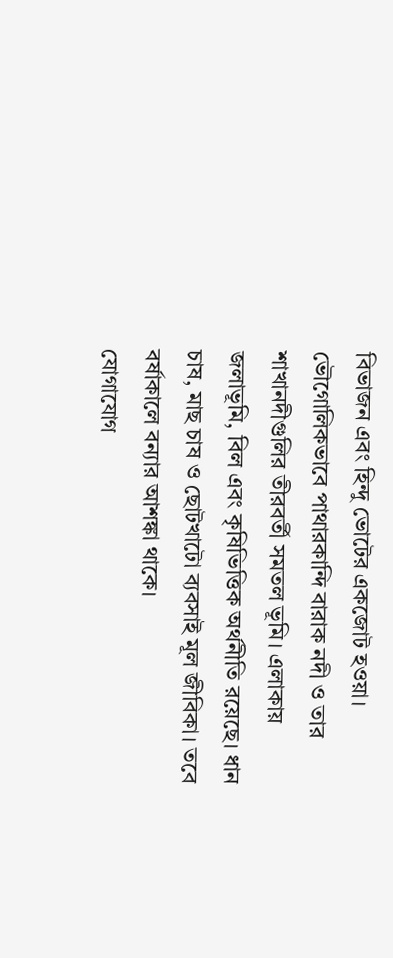বিভাজন এবং হিন্দু ভোটের একজোট হওয়া।
ভৌগোলিকভাবে পাথারকান্দি বারাক নদী ও তার শাখানদীগুলির তীরবর্তী সমতল ভূমি। এলাকায় জলাভূমি, বিল এবং কৃষিভিত্তিক অর্থনীতি রয়েছে। ধান চাষ, মাছ চাষ ও ছোটখাটো ব্যবসাই মূল জীবিকা। তবে বর্ষাকালে বন্যার আশঙ্কা থাকে।
যোগাযোগ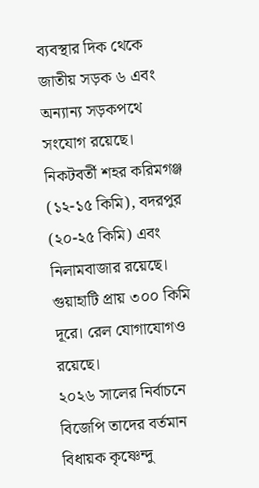ব্যবস্থার দিক থেকে জাতীয় সড়ক ৬ এবং অন্যান্য সড়কপথে সংযোগ রয়েছে। নিকটবর্তী শহর করিমগঞ্জ (১২-১৫ কিমি), বদরপুর (২০-২৫ কিমি) এবং নিলামবাজার রয়েছে। গুয়াহাটি প্রায় ৩০০ কিমি দূরে। রেল যোগাযোগও রয়েছে।
২০২৬ সালের নির্বাচনে বিজেপি তাদের বর্তমান বিধায়ক কৃষ্ণেন্দু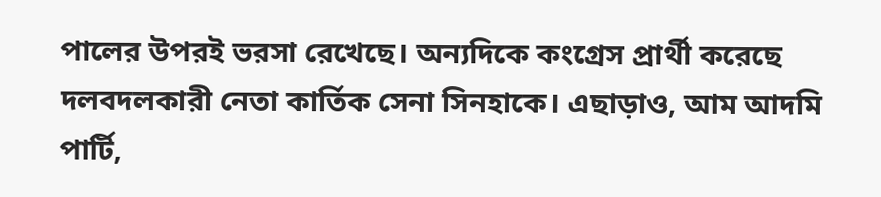পালের উপরই ভরসা রেখেছে। অন্যদিকে কংগ্রেস প্রার্থী করেছে দলবদলকারী নেতা কার্তিক সেনা সিনহাকে। এছাড়াও, আম আদমি পার্টি,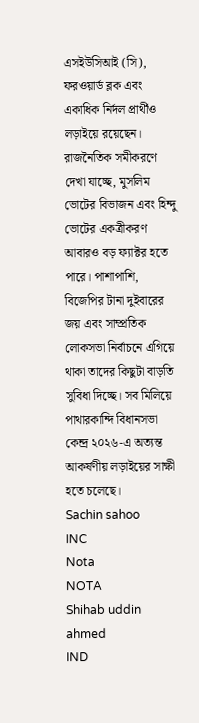এসইউসিআই (সি), ফরওয়ার্ড ব্লক এবং একাধিক নির্দল প্রার্থীও লড়াইয়ে রয়েছেন।
রাজনৈতিক সমীকরণে দেখা যাচ্ছে, মুসলিম ভোটের বিভাজন এবং হিন্দু ভোটের একত্রীকরণ আবারও বড় ফ্যাক্টর হতে পারে। পাশাপাশি, বিজেপির টানা দুইবারের জয় এবং সাম্প্রতিক লোকসভা নির্বাচনে এগিয়ে থাকা তাদের কিছুটা বাড়তি সুবিধা দিচ্ছে। সব মিলিয়ে পাথারকান্দি বিধানসভা কেন্দ্র ২০২৬-এ অত্যন্ত আকর্ষণীয় লড়াইয়ের সাক্ষী হতে চলেছে।
Sachin sahoo
INC
Nota
NOTA
Shihab uddin ahmed
IND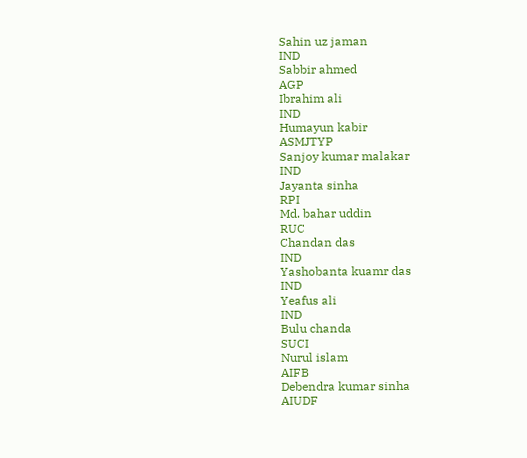Sahin uz jaman
IND
Sabbir ahmed
AGP
Ibrahim ali
IND
Humayun kabir
ASMJTYP
Sanjoy kumar malakar
IND
Jayanta sinha
RPI
Md. bahar uddin
RUC
Chandan das
IND
Yashobanta kuamr das
IND
Yeafus ali
IND
Bulu chanda
SUCI
Nurul islam
AIFB
Debendra kumar sinha
AIUDF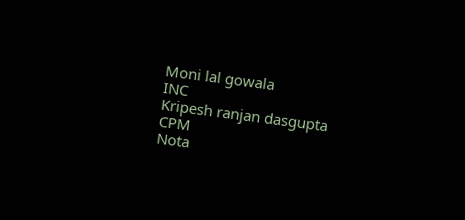Moni lal gowala
INC
Kripesh ranjan dasgupta
CPM
Nota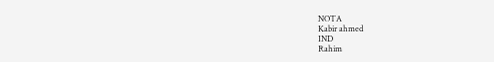NOTA
Kabir ahmed
IND
Rahim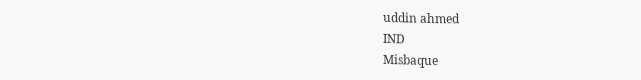uddin ahmed
IND
Misbaque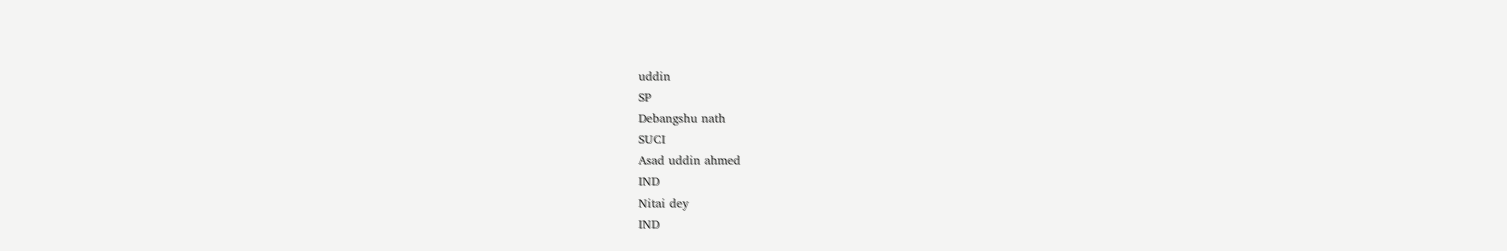uddin
SP
Debangshu nath
SUCI
Asad uddin ahmed
IND
Nitai dey
IND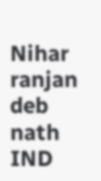Nihar ranjan deb nath
IND